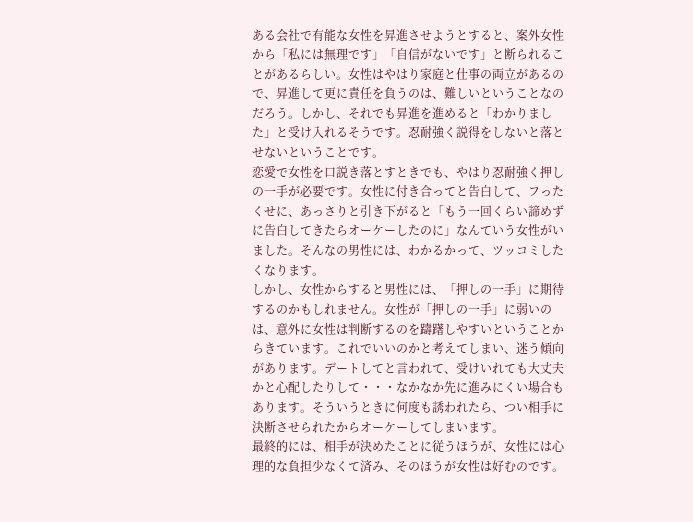ある会社で有能な女性を昇進させようとすると、案外女性から「私には無理です」「自信がないです」と断られることがあるらしい。女性はやはり家庭と仕事の両立があるので、昇進して更に責任を負うのは、難しいということなのだろう。しかし、それでも昇進を進めると「わかりました」と受け入れるそうです。忍耐強く説得をしないと落とせないということです。
恋愛で女性を口説き落とすときでも、やはり忍耐強く押しの一手が必要です。女性に付き合ってと告白して、フったくせに、あっさりと引き下がると「もう一回くらい諦めずに告白してきたらオーケーしたのに」なんていう女性がいました。そんなの男性には、わかるかって、ツッコミしたくなります。
しかし、女性からすると男性には、「押しの一手」に期待するのかもしれません。女性が「押しの一手」に弱いのは、意外に女性は判断するのを躊躇しやすいということからきています。これでいいのかと考えてしまい、迷う傾向があります。デートしてと言われて、受けいれても大丈夫かと心配したりして・・・なかなか先に進みにくい場合もあります。そういうときに何度も誘われたら、つい相手に決断させられたからオーケーしてしまいます。
最終的には、相手が決めたことに従うほうが、女性には心理的な負担少なくて済み、そのほうが女性は好むのです。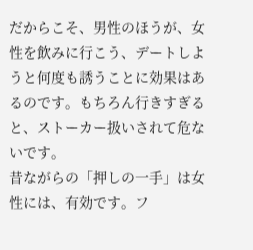だからこそ、男性のほうが、女性を飲みに行こう、デートしようと何度も誘うことに効果はあるのです。もちろん行きすぎると、ストーカー扱いされて危ないです。
昔ながらの「押しの一手」は女性には、有効です。フ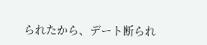られたから、デート断られ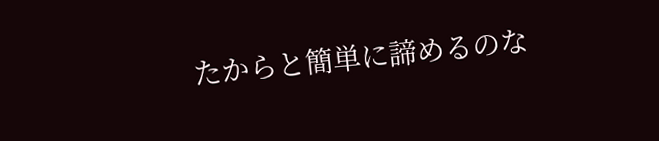たからと簡単に諦めるのな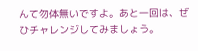んて勿体無いですよ。あと一回は、ぜひチャレンジしてみましょう。